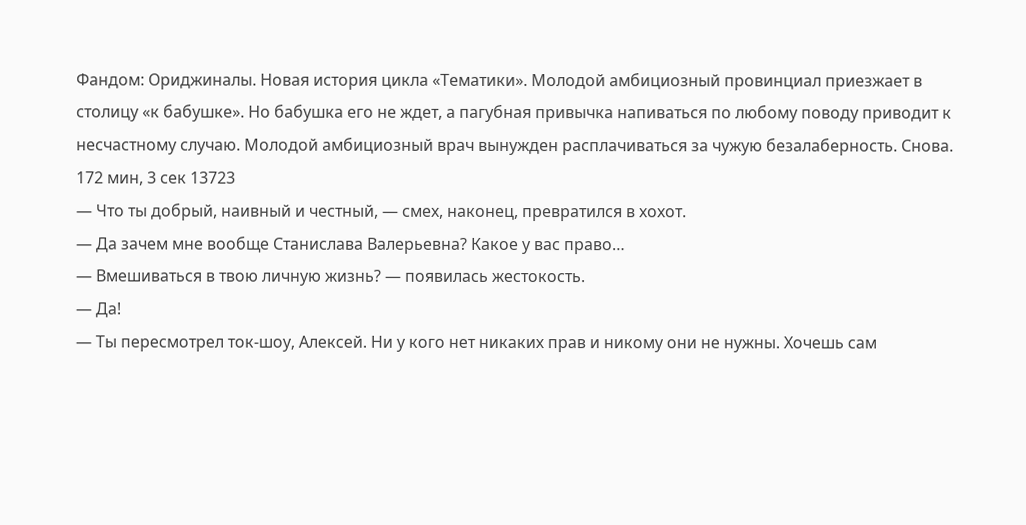Фандом: Ориджиналы. Новая история цикла «Тематики». Молодой амбициозный провинциал приезжает в столицу «к бабушке». Но бабушка его не ждет, а пагубная привычка напиваться по любому поводу приводит к несчастному случаю. Молодой амбициозный врач вынужден расплачиваться за чужую безалаберность. Снова.
172 мин, 3 сек 13723
— Что ты добрый, наивный и честный, — смех, наконец, превратился в хохот.
— Да зачем мне вообще Станислава Валерьевна? Какое у вас право…
— Вмешиваться в твою личную жизнь? — появилась жестокость.
— Да!
— Ты пересмотрел ток-шоу, Алексей. Ни у кого нет никаких прав и никому они не нужны. Хочешь сам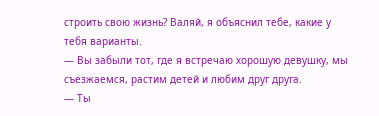строить свою жизнь? Валяй, я объяснил тебе, какие у тебя варианты.
— Вы забыли тот, где я встречаю хорошую девушку, мы съезжаемся, растим детей и любим друг друга.
— Ты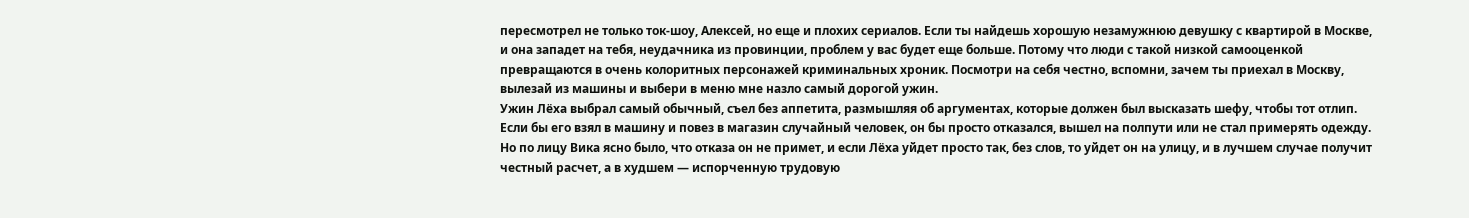пересмотрел не только ток-шоу, Алексей, но еще и плохих сериалов. Если ты найдешь хорошую незамужнюю девушку с квартирой в Москве, и она западет на тебя, неудачника из провинции, проблем у вас будет еще больше. Потому что люди с такой низкой самооценкой превращаются в очень колоритных персонажей криминальных хроник. Посмотри на себя честно, вспомни, зачем ты приехал в Москву, вылезай из машины и выбери в меню мне назло самый дорогой ужин.
Ужин Лёха выбрал самый обычный, съел без аппетита, размышляя об аргументах, которые должен был высказать шефу, чтобы тот отлип. Если бы его взял в машину и повез в магазин случайный человек, он бы просто отказался, вышел на полпути или не стал примерять одежду. Но по лицу Вика ясно было, что отказа он не примет, и если Лёха уйдет просто так, без слов, то уйдет он на улицу, и в лучшем случае получит честный расчет, а в худшем — испорченную трудовую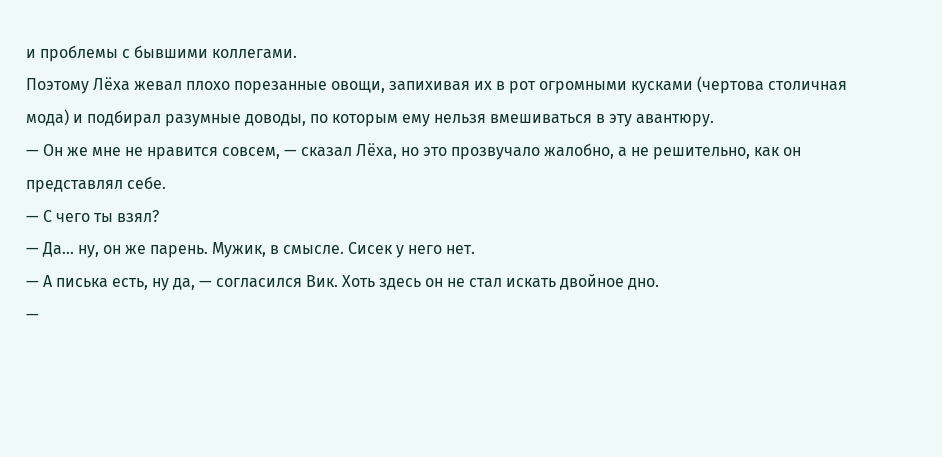и проблемы с бывшими коллегами.
Поэтому Лёха жевал плохо порезанные овощи, запихивая их в рот огромными кусками (чертова столичная мода) и подбирал разумные доводы, по которым ему нельзя вмешиваться в эту авантюру.
— Он же мне не нравится совсем, — сказал Лёха, но это прозвучало жалобно, а не решительно, как он представлял себе.
— С чего ты взял?
— Да… ну, он же парень. Мужик, в смысле. Сисек у него нет.
— А писька есть, ну да, — согласился Вик. Хоть здесь он не стал искать двойное дно.
—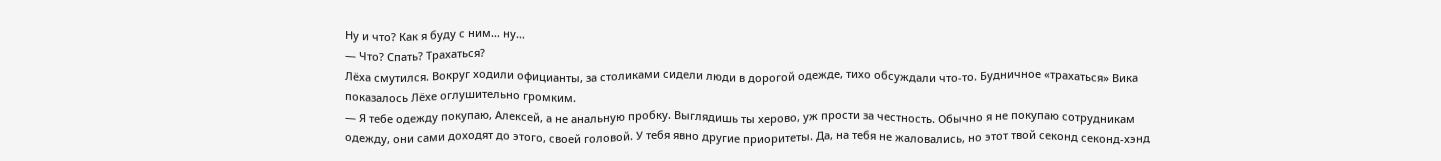Ну и что? Как я буду с ним… ну…
— Что? Спать? Трахаться?
Лёха смутился. Вокруг ходили официанты, за столиками сидели люди в дорогой одежде, тихо обсуждали что-то. Будничное «трахаться» Вика показалось Лёхе оглушительно громким.
— Я тебе одежду покупаю, Алексей, а не анальную пробку. Выглядишь ты херово, уж прости за честность. Обычно я не покупаю сотрудникам одежду, они сами доходят до этого, своей головой. У тебя явно другие приоритеты. Да, на тебя не жаловались, но этот твой секонд секонд-хэнд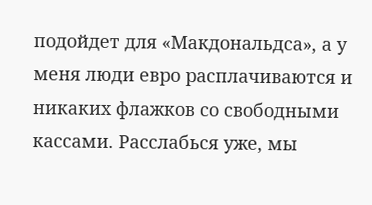подойдет для «Макдональдса», а у меня люди евро расплачиваются и никаких флажков со свободными кассами. Расслабься уже, мы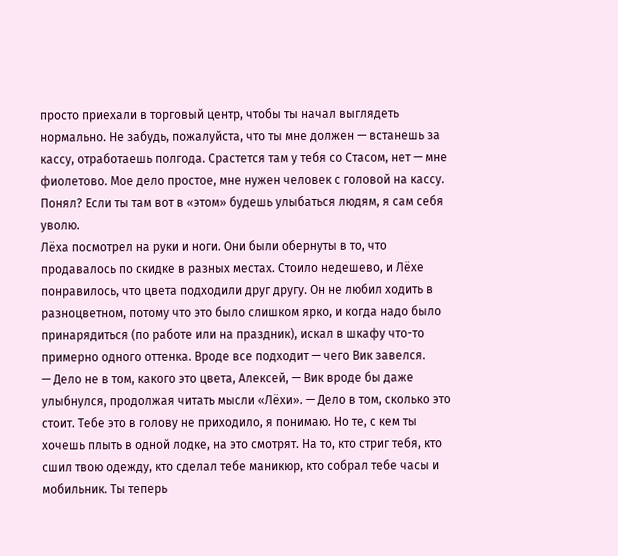просто приехали в торговый центр, чтобы ты начал выглядеть нормально. Не забудь, пожалуйста, что ты мне должен — встанешь за кассу, отработаешь полгода. Срастется там у тебя со Стасом, нет — мне фиолетово. Мое дело простое, мне нужен человек с головой на кассу. Понял? Если ты там вот в «этом» будешь улыбаться людям, я сам себя уволю.
Лёха посмотрел на руки и ноги. Они были обернуты в то, что продавалось по скидке в разных местах. Стоило недешево, и Лёхе понравилось, что цвета подходили друг другу. Он не любил ходить в разноцветном, потому что это было слишком ярко, и когда надо было принарядиться (по работе или на праздник), искал в шкафу что-то примерно одного оттенка. Вроде все подходит — чего Вик завелся.
— Дело не в том, какого это цвета, Алексей, — Вик вроде бы даже улыбнулся, продолжая читать мысли «Лёхи». — Дело в том, сколько это стоит. Тебе это в голову не приходило, я понимаю. Но те, с кем ты хочешь плыть в одной лодке, на это смотрят. На то, кто стриг тебя, кто сшил твою одежду, кто сделал тебе маникюр, кто собрал тебе часы и мобильник. Ты теперь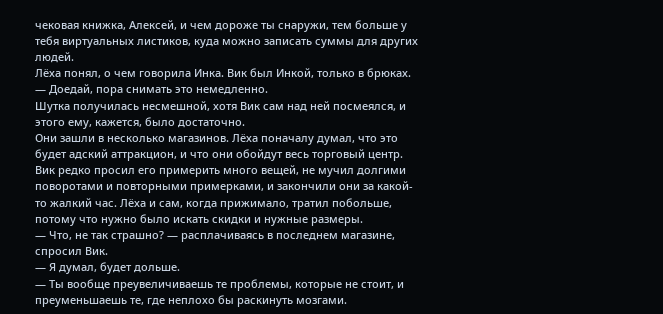чековая книжка, Алексей, и чем дороже ты снаружи, тем больше у тебя виртуальных листиков, куда можно записать суммы для других людей.
Лёха понял, о чем говорила Инка. Вик был Инкой, только в брюках.
— Доедай, пора снимать это немедленно.
Шутка получилась несмешной, хотя Вик сам над ней посмеялся, и этого ему, кажется, было достаточно.
Они зашли в несколько магазинов. Лёха поначалу думал, что это будет адский аттракцион, и что они обойдут весь торговый центр. Вик редко просил его примерить много вещей, не мучил долгими поворотами и повторными примерками, и закончили они за какой-то жалкий час. Лёха и сам, когда прижимало, тратил побольше, потому что нужно было искать скидки и нужные размеры.
— Что, не так страшно? — расплачиваясь в последнем магазине, спросил Вик.
— Я думал, будет дольше.
— Ты вообще преувеличиваешь те проблемы, которые не стоит, и преуменьшаешь те, где неплохо бы раскинуть мозгами.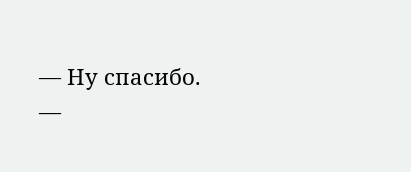— Ну спасибо.
—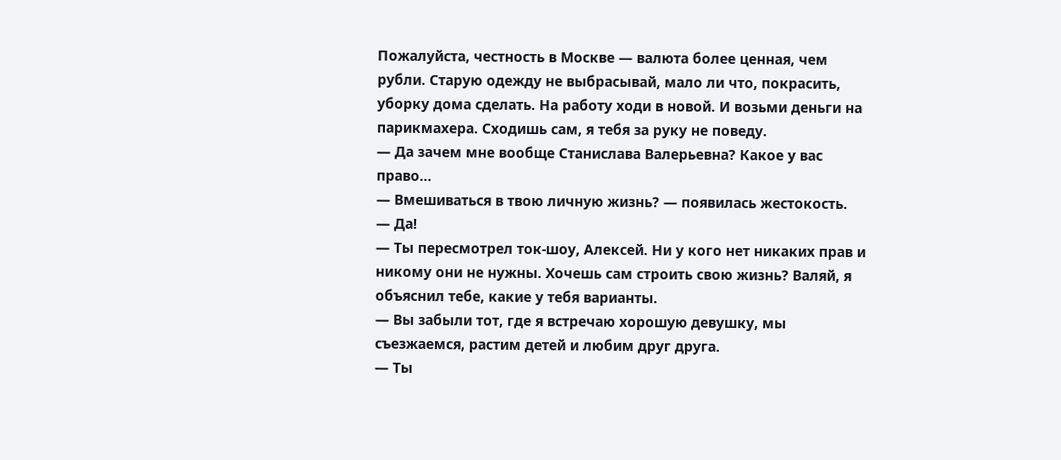Пожалуйста, честность в Москве — валюта более ценная, чем рубли. Старую одежду не выбрасывай, мало ли что, покрасить, уборку дома сделать. На работу ходи в новой. И возьми деньги на парикмахера. Сходишь сам, я тебя за руку не поведу.
— Да зачем мне вообще Станислава Валерьевна? Какое у вас право…
— Вмешиваться в твою личную жизнь? — появилась жестокость.
— Да!
— Ты пересмотрел ток-шоу, Алексей. Ни у кого нет никаких прав и никому они не нужны. Хочешь сам строить свою жизнь? Валяй, я объяснил тебе, какие у тебя варианты.
— Вы забыли тот, где я встречаю хорошую девушку, мы съезжаемся, растим детей и любим друг друга.
— Ты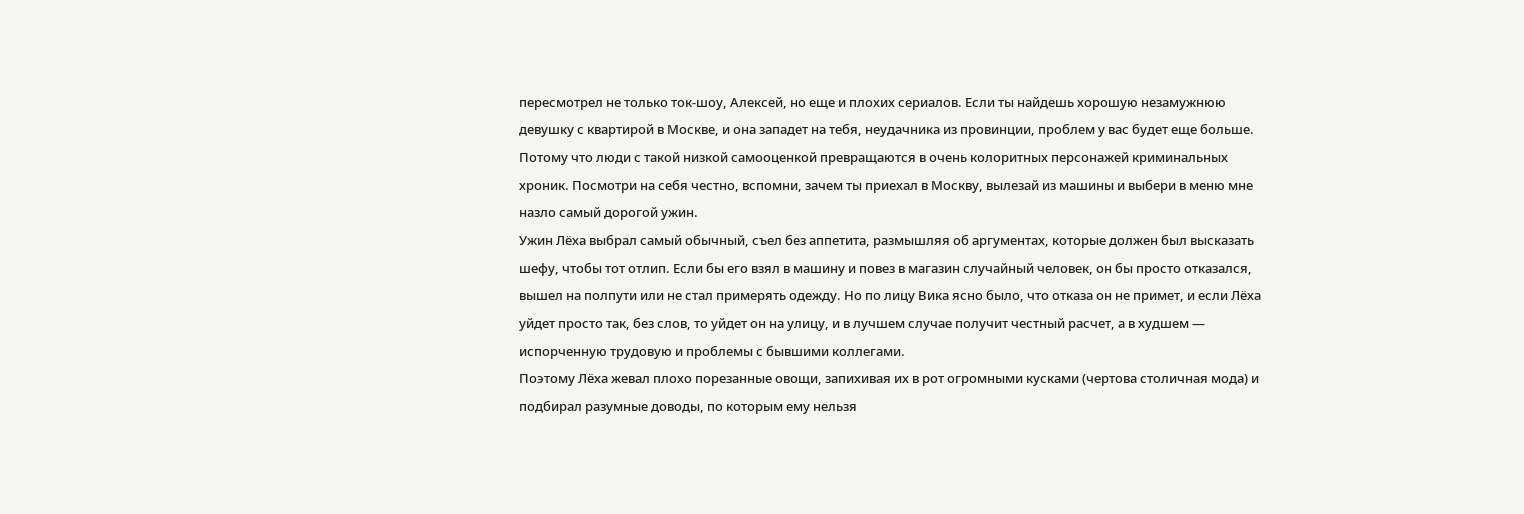пересмотрел не только ток-шоу, Алексей, но еще и плохих сериалов. Если ты найдешь хорошую незамужнюю девушку с квартирой в Москве, и она западет на тебя, неудачника из провинции, проблем у вас будет еще больше. Потому что люди с такой низкой самооценкой превращаются в очень колоритных персонажей криминальных хроник. Посмотри на себя честно, вспомни, зачем ты приехал в Москву, вылезай из машины и выбери в меню мне назло самый дорогой ужин.
Ужин Лёха выбрал самый обычный, съел без аппетита, размышляя об аргументах, которые должен был высказать шефу, чтобы тот отлип. Если бы его взял в машину и повез в магазин случайный человек, он бы просто отказался, вышел на полпути или не стал примерять одежду. Но по лицу Вика ясно было, что отказа он не примет, и если Лёха уйдет просто так, без слов, то уйдет он на улицу, и в лучшем случае получит честный расчет, а в худшем — испорченную трудовую и проблемы с бывшими коллегами.
Поэтому Лёха жевал плохо порезанные овощи, запихивая их в рот огромными кусками (чертова столичная мода) и подбирал разумные доводы, по которым ему нельзя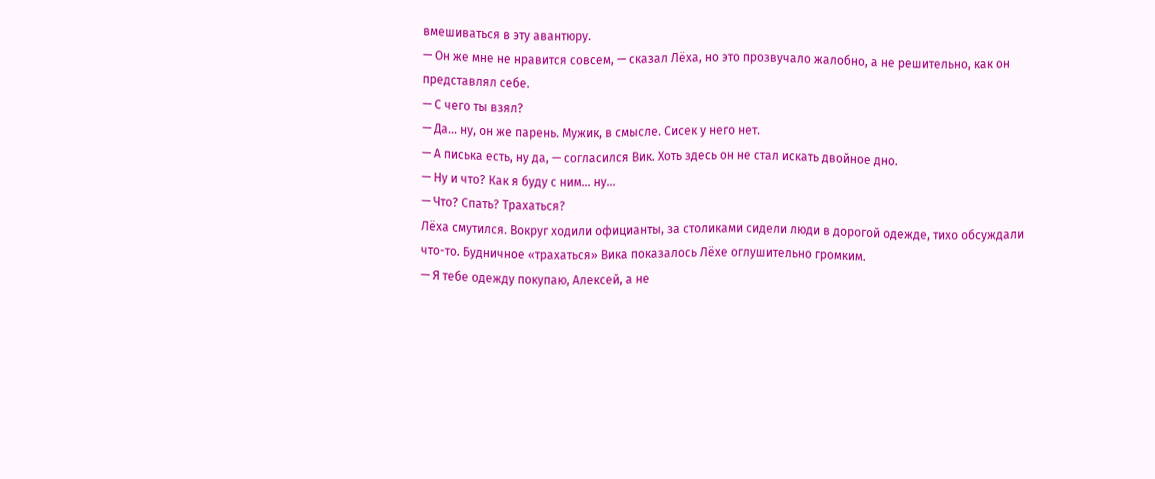вмешиваться в эту авантюру.
— Он же мне не нравится совсем, — сказал Лёха, но это прозвучало жалобно, а не решительно, как он представлял себе.
— С чего ты взял?
— Да… ну, он же парень. Мужик, в смысле. Сисек у него нет.
— А писька есть, ну да, — согласился Вик. Хоть здесь он не стал искать двойное дно.
— Ну и что? Как я буду с ним… ну…
— Что? Спать? Трахаться?
Лёха смутился. Вокруг ходили официанты, за столиками сидели люди в дорогой одежде, тихо обсуждали что-то. Будничное «трахаться» Вика показалось Лёхе оглушительно громким.
— Я тебе одежду покупаю, Алексей, а не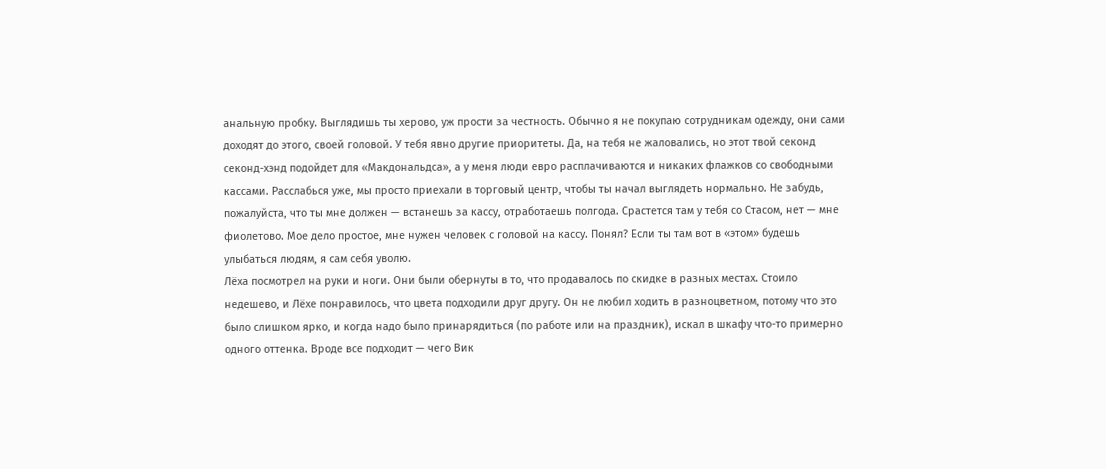анальную пробку. Выглядишь ты херово, уж прости за честность. Обычно я не покупаю сотрудникам одежду, они сами доходят до этого, своей головой. У тебя явно другие приоритеты. Да, на тебя не жаловались, но этот твой секонд секонд-хэнд подойдет для «Макдональдса», а у меня люди евро расплачиваются и никаких флажков со свободными кассами. Расслабься уже, мы просто приехали в торговый центр, чтобы ты начал выглядеть нормально. Не забудь, пожалуйста, что ты мне должен — встанешь за кассу, отработаешь полгода. Срастется там у тебя со Стасом, нет — мне фиолетово. Мое дело простое, мне нужен человек с головой на кассу. Понял? Если ты там вот в «этом» будешь улыбаться людям, я сам себя уволю.
Лёха посмотрел на руки и ноги. Они были обернуты в то, что продавалось по скидке в разных местах. Стоило недешево, и Лёхе понравилось, что цвета подходили друг другу. Он не любил ходить в разноцветном, потому что это было слишком ярко, и когда надо было принарядиться (по работе или на праздник), искал в шкафу что-то примерно одного оттенка. Вроде все подходит — чего Вик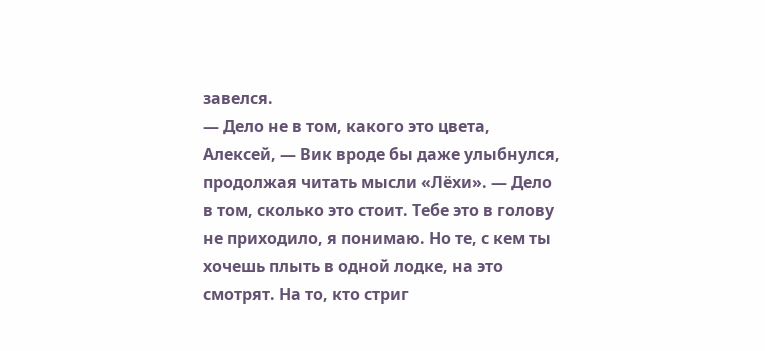завелся.
— Дело не в том, какого это цвета, Алексей, — Вик вроде бы даже улыбнулся, продолжая читать мысли «Лёхи». — Дело в том, сколько это стоит. Тебе это в голову не приходило, я понимаю. Но те, с кем ты хочешь плыть в одной лодке, на это смотрят. На то, кто стриг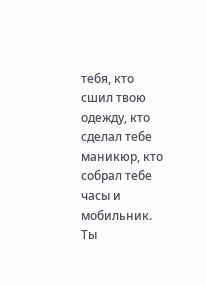тебя, кто сшил твою одежду, кто сделал тебе маникюр, кто собрал тебе часы и мобильник. Ты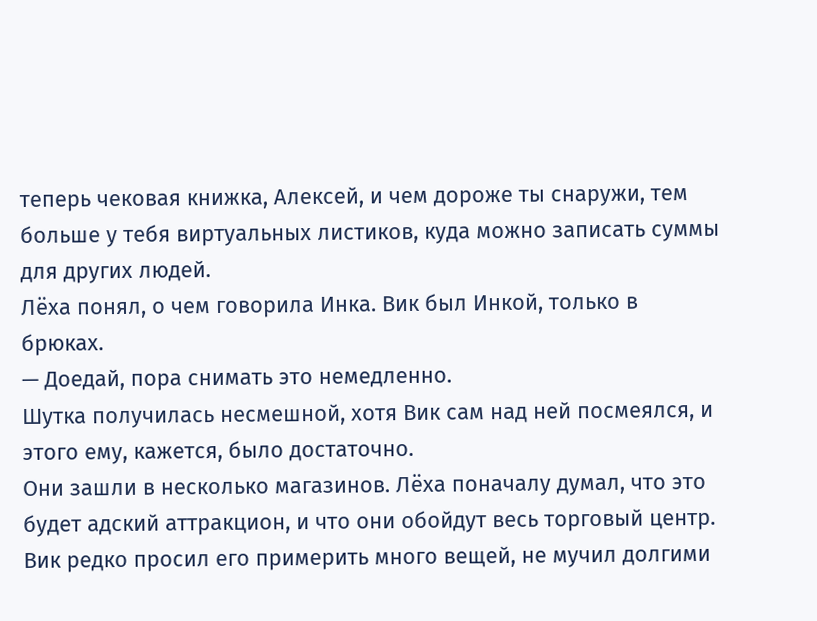теперь чековая книжка, Алексей, и чем дороже ты снаружи, тем больше у тебя виртуальных листиков, куда можно записать суммы для других людей.
Лёха понял, о чем говорила Инка. Вик был Инкой, только в брюках.
— Доедай, пора снимать это немедленно.
Шутка получилась несмешной, хотя Вик сам над ней посмеялся, и этого ему, кажется, было достаточно.
Они зашли в несколько магазинов. Лёха поначалу думал, что это будет адский аттракцион, и что они обойдут весь торговый центр. Вик редко просил его примерить много вещей, не мучил долгими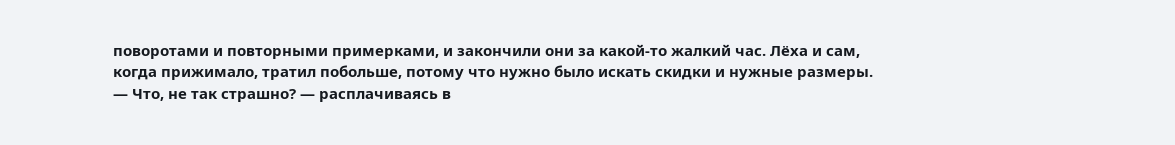поворотами и повторными примерками, и закончили они за какой-то жалкий час. Лёха и сам, когда прижимало, тратил побольше, потому что нужно было искать скидки и нужные размеры.
— Что, не так страшно? — расплачиваясь в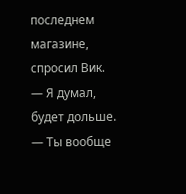последнем магазине, спросил Вик.
— Я думал, будет дольше.
— Ты вообще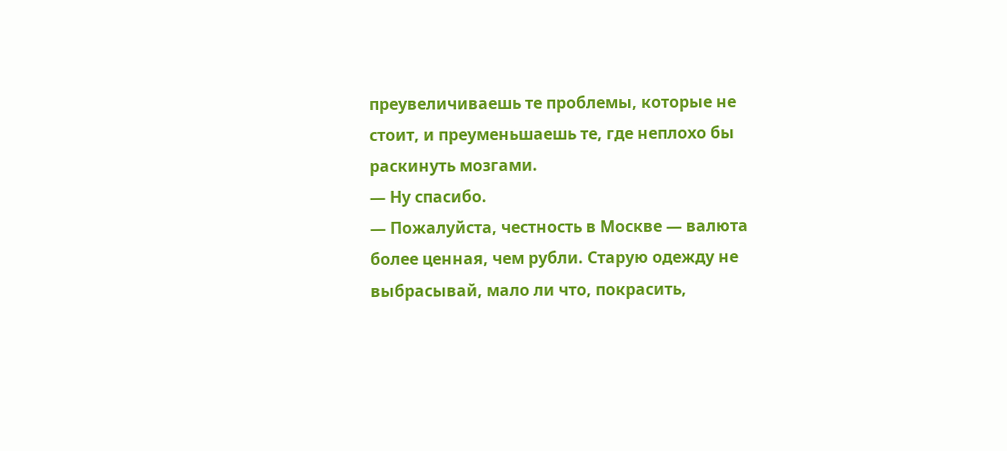преувеличиваешь те проблемы, которые не стоит, и преуменьшаешь те, где неплохо бы раскинуть мозгами.
— Ну спасибо.
— Пожалуйста, честность в Москве — валюта более ценная, чем рубли. Старую одежду не выбрасывай, мало ли что, покрасить,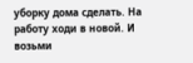уборку дома сделать. На работу ходи в новой. И возьми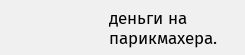деньги на парикмахера.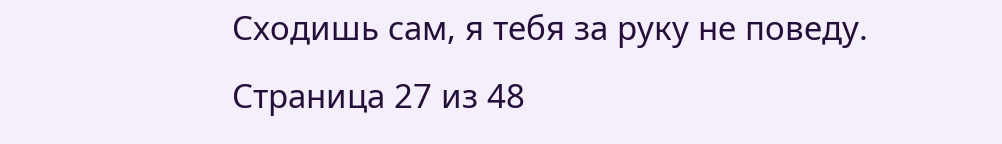Сходишь сам, я тебя за руку не поведу.
Страница 27 из 48